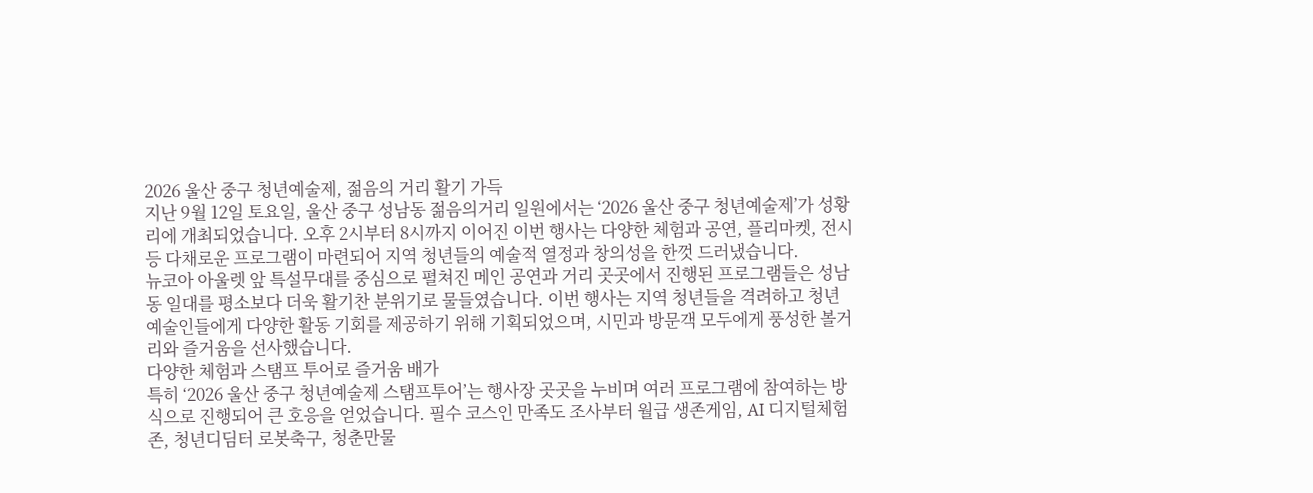2026 울산 중구 청년예술제, 젊음의 거리 활기 가득
지난 9월 12일 토요일, 울산 중구 성남동 젊음의거리 일원에서는 ‘2026 울산 중구 청년예술제’가 성황리에 개최되었습니다. 오후 2시부터 8시까지 이어진 이번 행사는 다양한 체험과 공연, 플리마켓, 전시 등 다채로운 프로그램이 마련되어 지역 청년들의 예술적 열정과 창의성을 한껏 드러냈습니다.
뉴코아 아울렛 앞 특설무대를 중심으로 펼쳐진 메인 공연과 거리 곳곳에서 진행된 프로그램들은 성남동 일대를 평소보다 더욱 활기찬 분위기로 물들였습니다. 이번 행사는 지역 청년들을 격려하고 청년 예술인들에게 다양한 활동 기회를 제공하기 위해 기획되었으며, 시민과 방문객 모두에게 풍성한 볼거리와 즐거움을 선사했습니다.
다양한 체험과 스탬프 투어로 즐거움 배가
특히 ‘2026 울산 중구 청년예술제 스탬프투어’는 행사장 곳곳을 누비며 여러 프로그램에 참여하는 방식으로 진행되어 큰 호응을 얻었습니다. 필수 코스인 만족도 조사부터 월급 생존게임, AI 디지털체험존, 청년디딤터 로봇축구, 청춘만물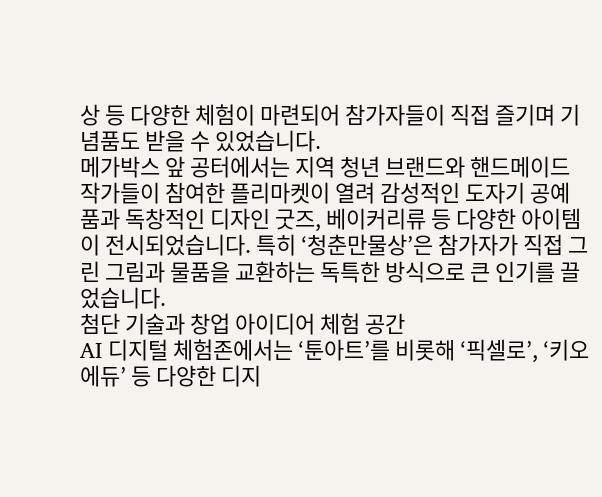상 등 다양한 체험이 마련되어 참가자들이 직접 즐기며 기념품도 받을 수 있었습니다.
메가박스 앞 공터에서는 지역 청년 브랜드와 핸드메이드 작가들이 참여한 플리마켓이 열려 감성적인 도자기 공예품과 독창적인 디자인 굿즈, 베이커리류 등 다양한 아이템이 전시되었습니다. 특히 ‘청춘만물상’은 참가자가 직접 그린 그림과 물품을 교환하는 독특한 방식으로 큰 인기를 끌었습니다.
첨단 기술과 창업 아이디어 체험 공간
AI 디지털 체험존에서는 ‘툰아트’를 비롯해 ‘픽셀로’, ‘키오에듀’ 등 다양한 디지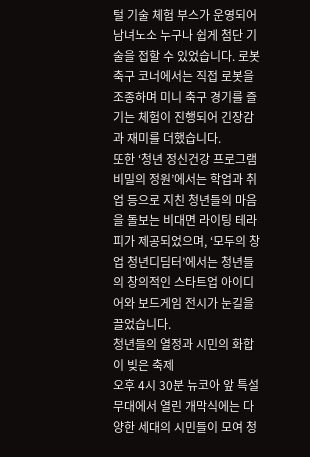털 기술 체험 부스가 운영되어 남녀노소 누구나 쉽게 첨단 기술을 접할 수 있었습니다. 로봇축구 코너에서는 직접 로봇을 조종하며 미니 축구 경기를 즐기는 체험이 진행되어 긴장감과 재미를 더했습니다.
또한 ‘청년 정신건강 프로그램 비밀의 정원’에서는 학업과 취업 등으로 지친 청년들의 마음을 돌보는 비대면 라이팅 테라피가 제공되었으며, ‘모두의 창업 청년디딤터’에서는 청년들의 창의적인 스타트업 아이디어와 보드게임 전시가 눈길을 끌었습니다.
청년들의 열정과 시민의 화합이 빚은 축제
오후 4시 30분 뉴코아 앞 특설무대에서 열린 개막식에는 다양한 세대의 시민들이 모여 청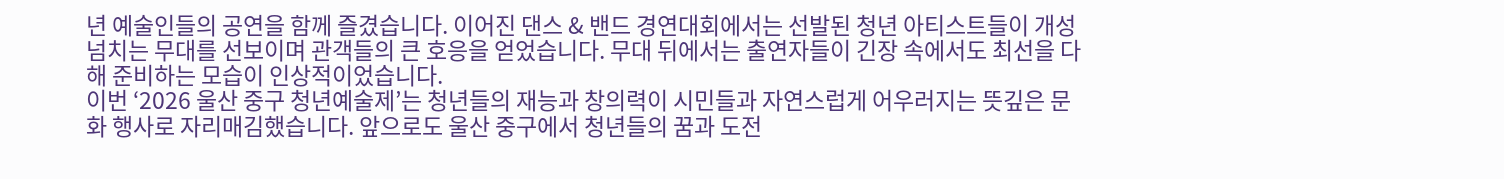년 예술인들의 공연을 함께 즐겼습니다. 이어진 댄스 & 밴드 경연대회에서는 선발된 청년 아티스트들이 개성 넘치는 무대를 선보이며 관객들의 큰 호응을 얻었습니다. 무대 뒤에서는 출연자들이 긴장 속에서도 최선을 다해 준비하는 모습이 인상적이었습니다.
이번 ‘2026 울산 중구 청년예술제’는 청년들의 재능과 창의력이 시민들과 자연스럽게 어우러지는 뜻깊은 문화 행사로 자리매김했습니다. 앞으로도 울산 중구에서 청년들의 꿈과 도전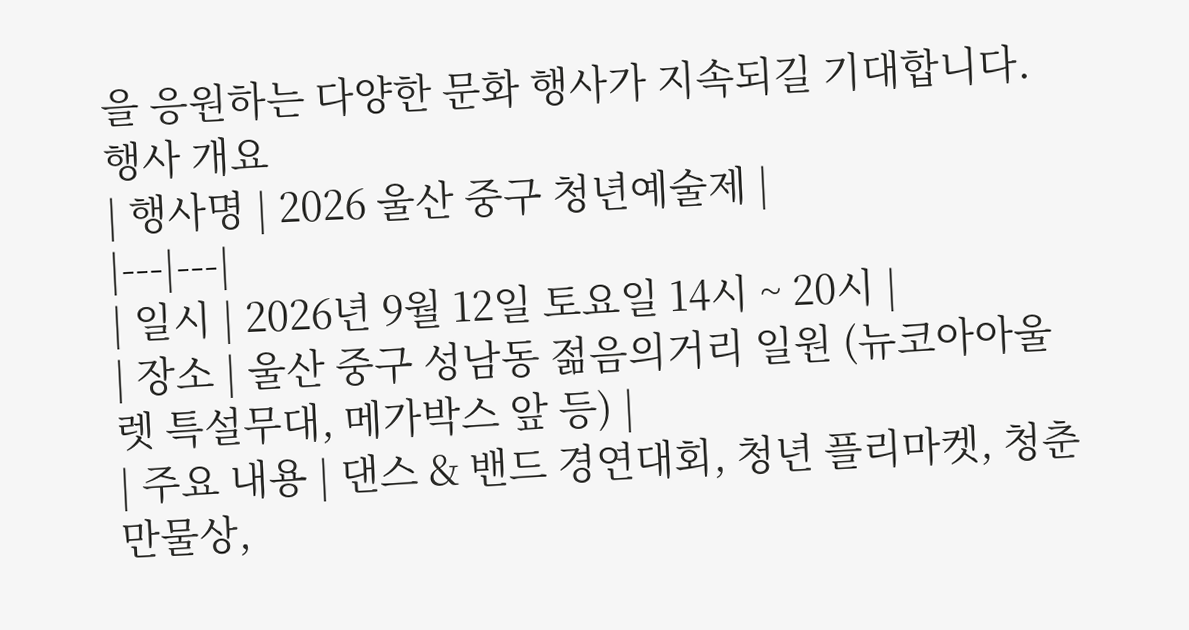을 응원하는 다양한 문화 행사가 지속되길 기대합니다.
행사 개요
| 행사명 | 2026 울산 중구 청년예술제 |
|---|---|
| 일시 | 2026년 9월 12일 토요일 14시 ~ 20시 |
| 장소 | 울산 중구 성남동 젊음의거리 일원 (뉴코아아울렛 특설무대, 메가박스 앞 등) |
| 주요 내용 | 댄스 & 밴드 경연대회, 청년 플리마켓, 청춘만물상,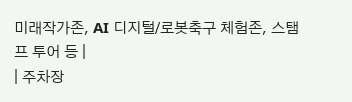미래작가존, AI 디지털/로봇축구 체험존, 스탬프 투어 등 |
| 주차장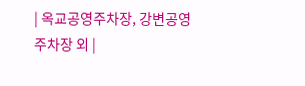| 옥교공영주차장, 강변공영주차장 외 |